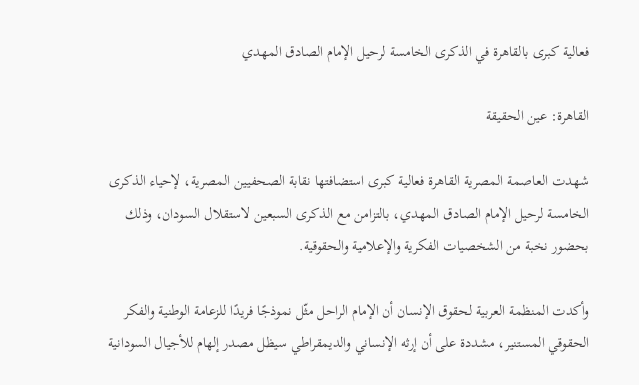فعالية كبرى بالقاهرة في الذكرى الخامسة لرحيل الإمام الصادق المهدي

القاهرة: عين الحقيقة

شهدت العاصمة المصرية القاهرة فعالية كبرى استضافتها نقابة الصحفيين المصرية، لإحياء الذكرى الخامسة لرحيل الإمام الصادق المهدي، بالتزامن مع الذكرى السبعين لاستقلال السودان، وذلك بحضور نخبة من الشخصيات الفكرية والإعلامية والحقوقية.

وأكدت المنظمة العربية لحقوق الإنسان أن الإمام الراحل مثّل نموذجًا فريدًا للزعامة الوطنية والفكر الحقوقي المستنير، مشددة على أن إرثه الإنساني والديمقراطي سيظل مصدر إلهام للأجيال السودانية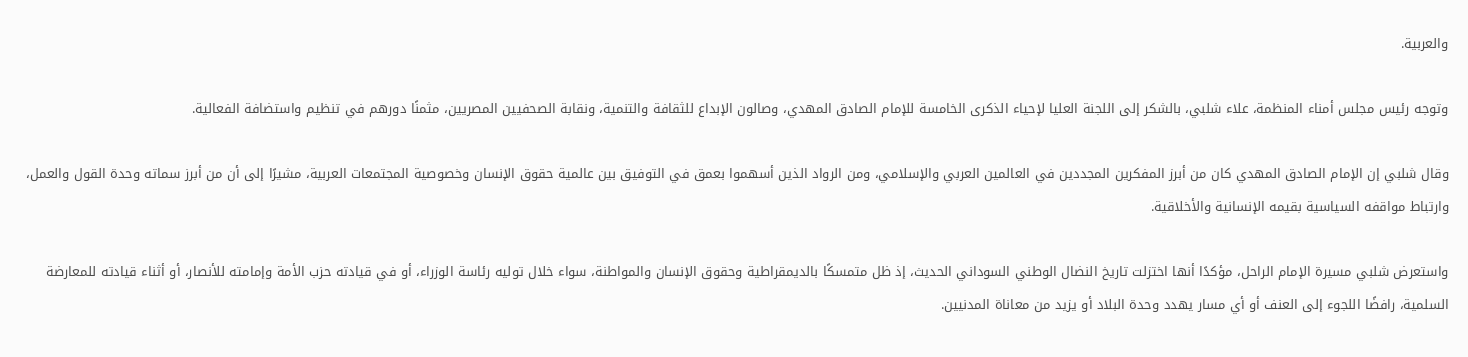والعربية.

وتوجه رئيس مجلس أمناء المنظمة، علاء شلبي، بالشكر إلى اللجنة العليا لإحياء الذكرى الخامسة للإمام الصادق المهدي، وصالون الإبداع للثقافة والتنمية، ونقابة الصحفيين المصريين، مثمنًا دورهم في تنظيم واستضافة الفعالية.

وقال شلبي إن الإمام الصادق المهدي كان من أبرز المفكرين المجددين في العالمين العربي والإسلامي، ومن الرواد الذين أسهموا بعمق في التوفيق بين عالمية حقوق الإنسان وخصوصية المجتمعات العربية، مشيرًا إلى أن من أبرز سماته وحدة القول والعمل، وارتباط مواقفه السياسية بقيمه الإنسانية والأخلاقية.

واستعرض شلبي مسيرة الإمام الراحل، مؤكدًا أنها اختزلت تاريخ النضال الوطني السوداني الحديث، إذ ظل متمسكًا بالديمقراطية وحقوق الإنسان والمواطنة، سواء خلال توليه رئاسة الوزراء، أو في قيادته حزب الأمة وإمامته للأنصار، أو أثناء قيادته للمعارضة السلمية، رافضًا اللجوء إلى العنف أو أي مسار يهدد وحدة البلاد أو يزيد من معاناة المدنيين.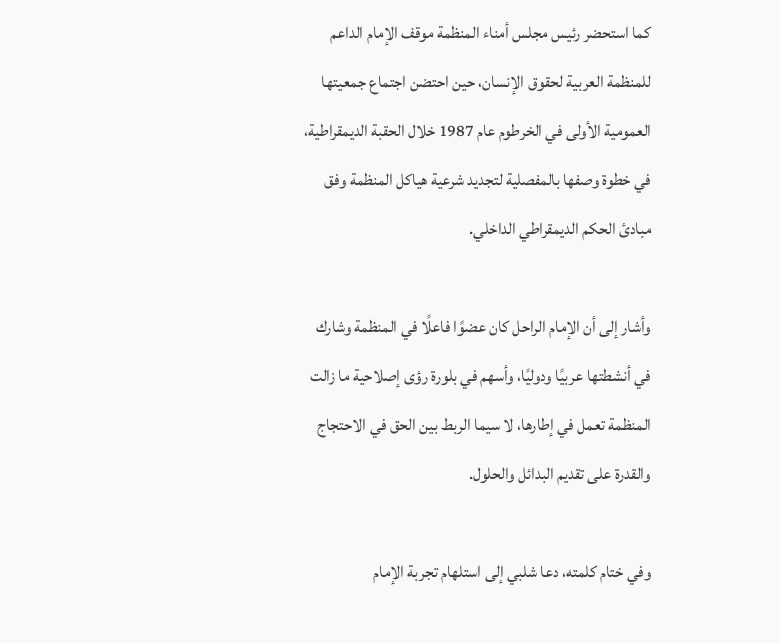كما استحضر رئيس مجلس أمناء المنظمة موقف الإمام الداعم للمنظمة العربية لحقوق الإنسان، حين احتضن اجتماع جمعيتها العمومية الأولى في الخرطوم عام 1987 خلال الحقبة الديمقراطية، في خطوة وصفها بالمفصلية لتجديد شرعية هياكل المنظمة وفق مبادئ الحكم الديمقراطي الداخلي.

وأشار إلى أن الإمام الراحل كان عضوًا فاعلًا في المنظمة وشارك في أنشطتها عربيًا ودوليًا، وأسهم في بلورة رؤى إصلاحية ما زالت المنظمة تعمل في إطارها، لا سيما الربط بين الحق في الاحتجاج والقدرة على تقديم البدائل والحلول.

وفي ختام كلمته، دعا شلبي إلى استلهام تجربة الإمام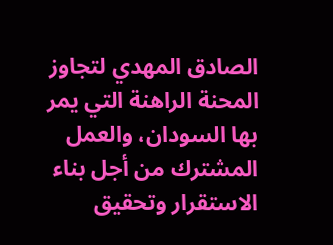الصادق المهدي لتجاوز المحنة الراهنة التي يمر بها السودان، والعمل المشترك من أجل بناء الاستقرار وتحقيق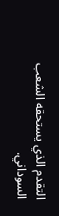التقدم الذي يستحقه الشعب السوداني.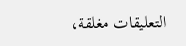التعليقات مغلقة،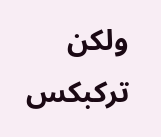ولكن تركبكس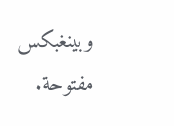وبينغبكس مفتوحة.